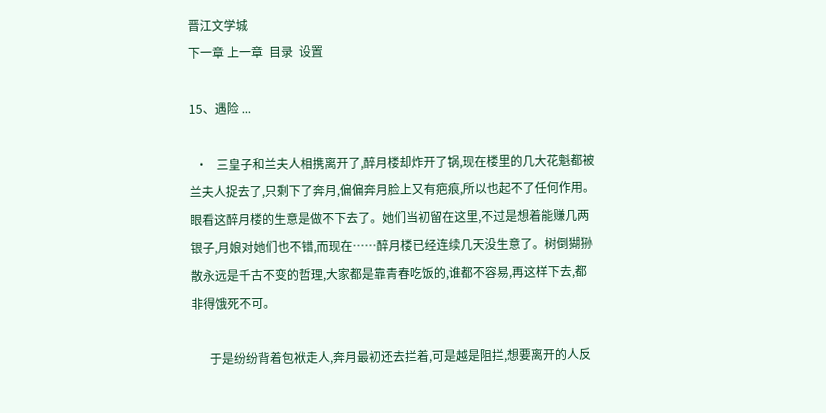晋江文学城
下一章 上一章  目录  设置

15、遇险 ...

  •   三皇子和兰夫人相携离开了,醉月楼却炸开了锅,现在楼里的几大花魁都被兰夫人捉去了,只剩下了奔月,偏偏奔月脸上又有疤痕,所以也起不了任何作用。眼看这醉月楼的生意是做不下去了。她们当初留在这里,不过是想着能赚几两银子,月娘对她们也不错,而现在……醉月楼已经连续几天没生意了。树倒猢狲散永远是千古不变的哲理,大家都是靠青春吃饭的,谁都不容易,再这样下去,都非得饿死不可。

      于是纷纷背着包袱走人,奔月最初还去拦着,可是越是阻拦,想要离开的人反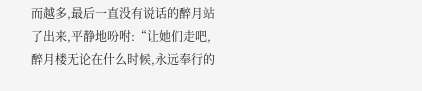而越多,最后一直没有说话的醉月站了出来,平静地吩咐:“让她们走吧,醉月楼无论在什么时候,永远奉行的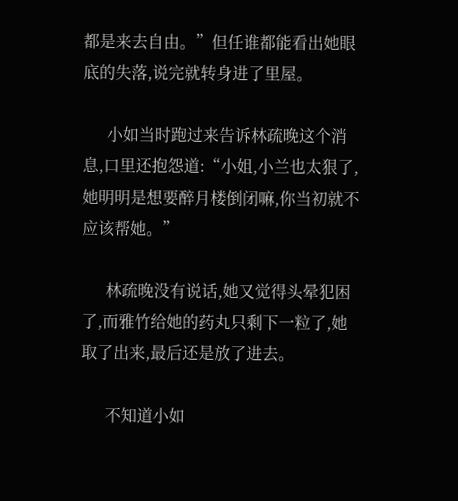都是来去自由。”但任谁都能看出她眼底的失落,说完就转身进了里屋。

      小如当时跑过来告诉林疏晚这个消息,口里还抱怨道:“小姐,小兰也太狠了,她明明是想要醉月楼倒闭嘛,你当初就不应该帮她。”

      林疏晚没有说话,她又觉得头晕犯困了,而雅竹给她的药丸只剩下一粒了,她取了出来,最后还是放了进去。

      不知道小如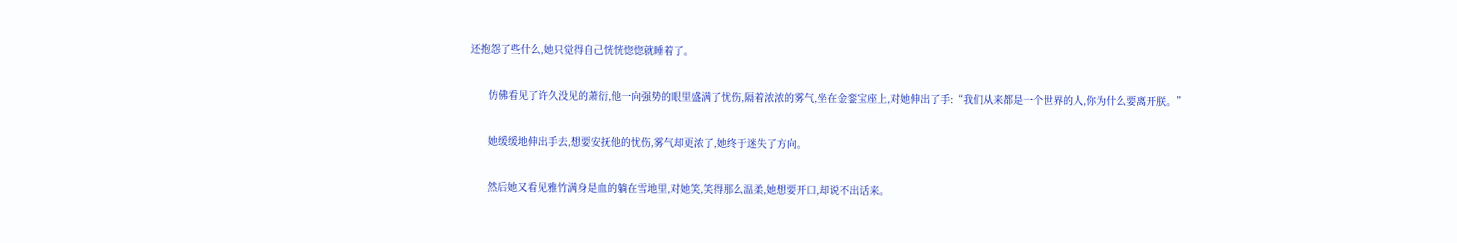还抱怨了些什么,她只觉得自己恍恍惚惚就睡着了。

      仿佛看见了许久没见的萧衍,他一向强势的眼里盛满了忧伤,隔着浓浓的雾气,坐在金銮宝座上,对她伸出了手:“我们从来都是一个世界的人,你为什么要离开朕。”

      她缓缓地伸出手去,想要安抚他的忧伤,雾气却更浓了,她终于迷失了方向。

      然后她又看见雅竹满身是血的躺在雪地里,对她笑,笑得那么温柔,她想要开口,却说不出话来。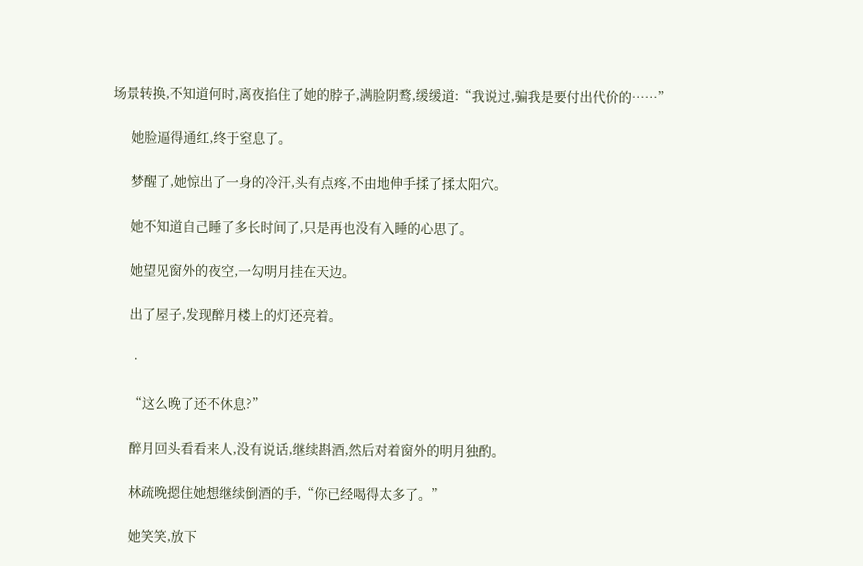场景转换,不知道何时,离夜掐住了她的脖子,满脸阴鹜,缓缓道:“我说过,骗我是要付出代价的……”

      她脸逼得通红,终于窒息了。

      梦醒了,她惊出了一身的冷汗,头有点疼,不由地伸手揉了揉太阳穴。

      她不知道自己睡了多长时间了,只是再也没有入睡的心思了。

      她望见窗外的夜空,一勾明月挂在天边。

      出了屋子,发现醉月楼上的灯还亮着。

      •

      “这么晚了还不休息?”

      醉月回头看看来人,没有说话,继续斟酒,然后对着窗外的明月独酌。

      林疏晚摁住她想继续倒酒的手,“你已经喝得太多了。”

      她笑笑,放下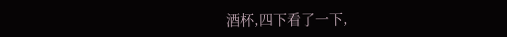酒杯,四下看了一下,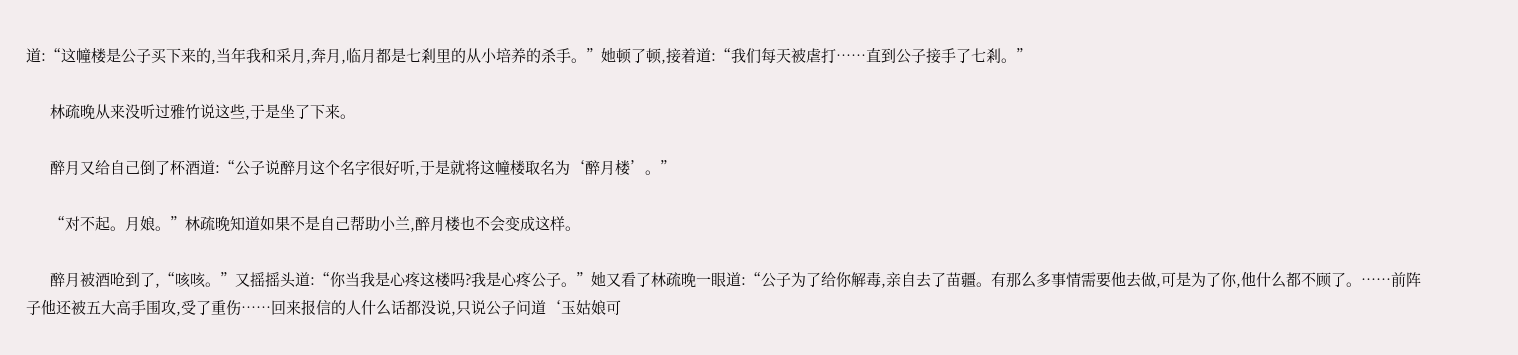道:“这幢楼是公子买下来的,当年我和采月,奔月,临月都是七剎里的从小培养的杀手。”她顿了顿,接着道:“我们每天被虐打……直到公子接手了七剎。”

      林疏晚从来没听过雅竹说这些,于是坐了下来。

      醉月又给自己倒了杯酒道:“公子说醉月这个名字很好听,于是就将这幢楼取名为‘醉月楼’。”

      “对不起。月娘。”林疏晚知道如果不是自己帮助小兰,醉月楼也不会变成这样。

      醉月被酒呛到了,“咳咳。”又摇摇头道:“你当我是心疼这楼吗?我是心疼公子。”她又看了林疏晚一眼道:“公子为了给你解毒,亲自去了苗疆。有那么多事情需要他去做,可是为了你,他什么都不顾了。……前阵子他还被五大高手围攻,受了重伤……回来报信的人什么话都没说,只说公子问道‘玉姑娘可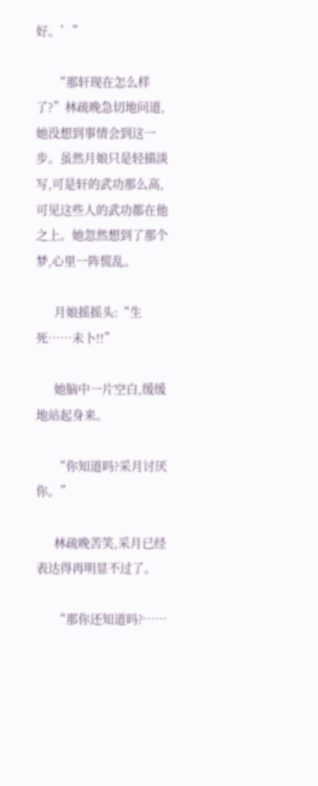好。’”

      “那轩现在怎么样了?”林疏晚急切地问道,她没想到事情会到这一步。虽然月娘只是轻描淡写,可是轩的武功那么高,可见这些人的武功都在他之上。她忽然想到了那个梦,心里一阵慌乱。

      月娘摇摇头:“生死……未卜!!”

      她脑中一片空白,缓缓地站起身来。

      “你知道吗?采月讨厌你。”

      林疏晚苦笑,采月已经表达得再明显不过了。

      “那你还知道吗?……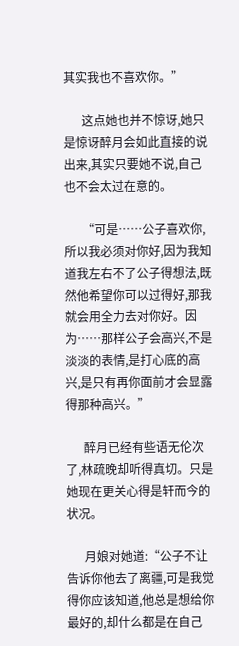其实我也不喜欢你。”

      这点她也并不惊讶,她只是惊讶醉月会如此直接的说出来,其实只要她不说,自己也不会太过在意的。

      “可是……公子喜欢你,所以我必须对你好,因为我知道我左右不了公子得想法,既然他希望你可以过得好,那我就会用全力去对你好。因为……那样公子会高兴,不是淡淡的表情,是打心底的高兴,是只有再你面前才会显露得那种高兴。”

      醉月已经有些语无伦次了,林疏晚却听得真切。只是她现在更关心得是轩而今的状况。

      月娘对她道:“公子不让告诉你他去了离疆,可是我觉得你应该知道,他总是想给你最好的,却什么都是在自己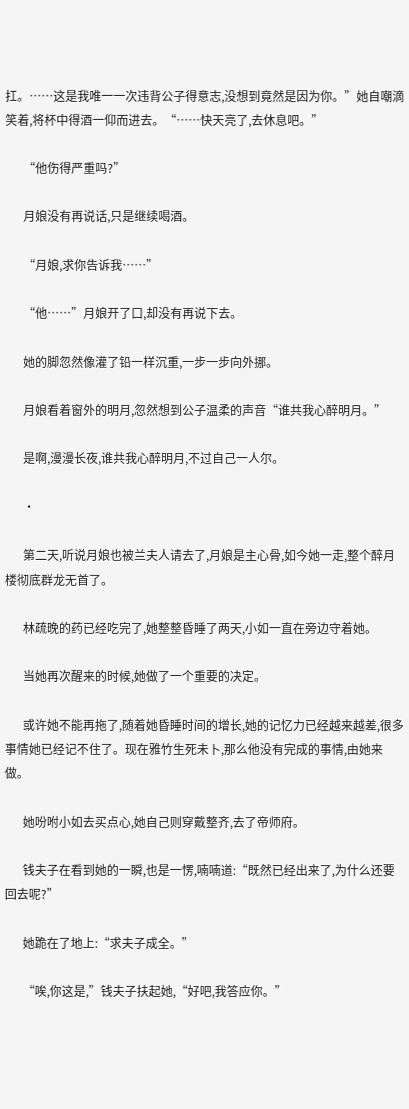扛。……这是我唯一一次违背公子得意志,没想到竟然是因为你。”她自嘲滴笑着,将杯中得酒一仰而进去。“……快天亮了,去休息吧。”

      “他伤得严重吗?”

      月娘没有再说话,只是继续喝酒。

      “月娘,求你告诉我……”

      “他……”月娘开了口,却没有再说下去。

      她的脚忽然像灌了铅一样沉重,一步一步向外挪。

      月娘看着窗外的明月,忽然想到公子温柔的声音“谁共我心醉明月。”

      是啊,漫漫长夜,谁共我心醉明月,不过自己一人尔。

      •

      第二天,听说月娘也被兰夫人请去了,月娘是主心骨,如今她一走,整个醉月楼彻底群龙无首了。

      林疏晚的药已经吃完了,她整整昏睡了两天,小如一直在旁边守着她。

      当她再次醒来的时候,她做了一个重要的决定。

      或许她不能再拖了,随着她昏睡时间的增长,她的记忆力已经越来越差,很多事情她已经记不住了。现在雅竹生死未卜,那么他没有完成的事情,由她来做。

      她吩咐小如去买点心,她自己则穿戴整齐,去了帝师府。

      钱夫子在看到她的一瞬,也是一愣,喃喃道:“既然已经出来了,为什么还要回去呢?”

      她跪在了地上:“求夫子成全。”

      “唉,你这是,”钱夫子扶起她,“好吧,我答应你。”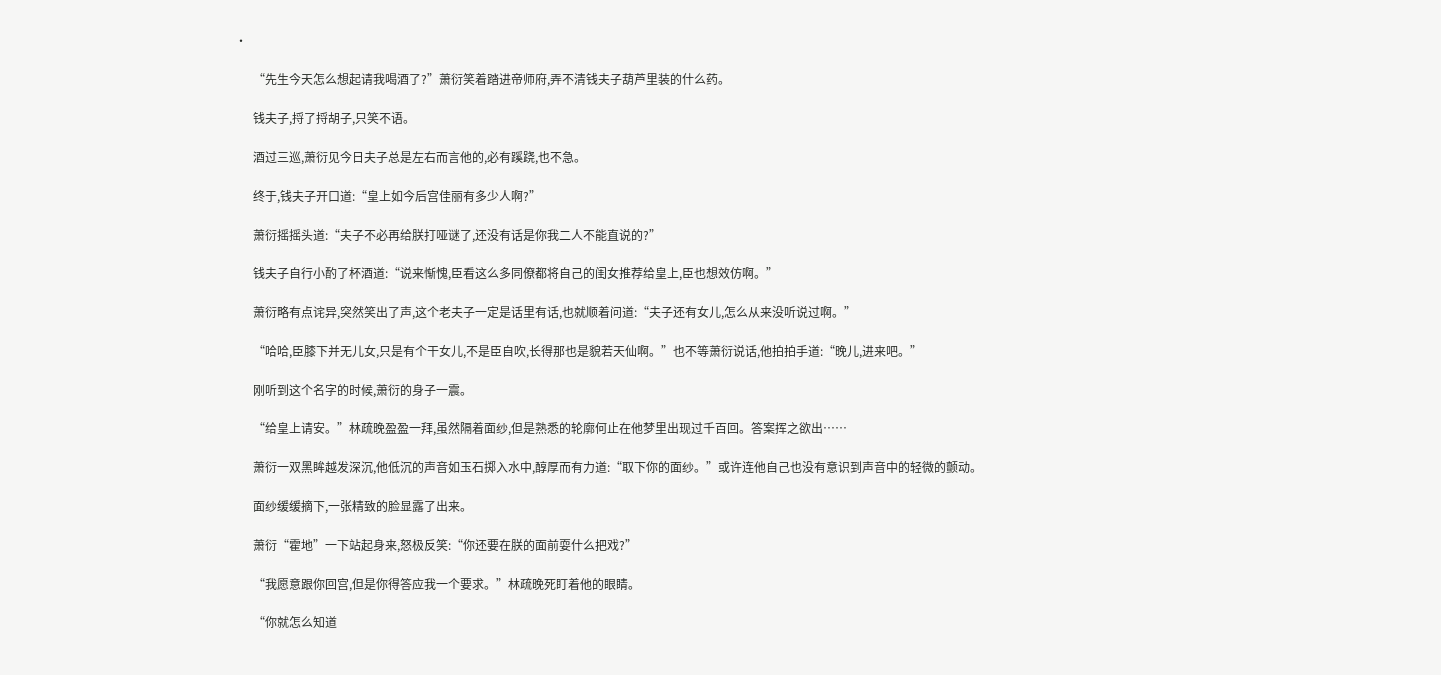•

      “先生今天怎么想起请我喝酒了?”萧衍笑着踏进帝师府,弄不清钱夫子葫芦里装的什么药。

      钱夫子,捋了捋胡子,只笑不语。

      酒过三巡,萧衍见今日夫子总是左右而言他的,必有蹊跷,也不急。

      终于,钱夫子开口道:“皇上如今后宫佳丽有多少人啊?”

      萧衍摇摇头道:“夫子不必再给朕打哑谜了,还没有话是你我二人不能直说的?”

      钱夫子自行小酌了杯酒道:“说来惭愧,臣看这么多同僚都将自己的闺女推荐给皇上,臣也想效仿啊。”

      萧衍略有点诧异,突然笑出了声,这个老夫子一定是话里有话,也就顺着问道:“夫子还有女儿,怎么从来没听说过啊。”

      “哈哈,臣膝下并无儿女,只是有个干女儿,不是臣自吹,长得那也是貌若天仙啊。”也不等萧衍说话,他拍拍手道:“晚儿,进来吧。”

      刚听到这个名字的时候,萧衍的身子一震。

      “给皇上请安。”林疏晚盈盈一拜,虽然隔着面纱,但是熟悉的轮廓何止在他梦里出现过千百回。答案挥之欲出……

      萧衍一双黑眸越发深沉,他低沉的声音如玉石掷入水中,醇厚而有力道:“取下你的面纱。”或许连他自己也没有意识到声音中的轻微的颤动。

      面纱缓缓摘下,一张精致的脸显露了出来。

      萧衍“霍地”一下站起身来,怒极反笑:“你还要在朕的面前耍什么把戏?”

      “我愿意跟你回宫,但是你得答应我一个要求。”林疏晚死盯着他的眼睛。

      “你就怎么知道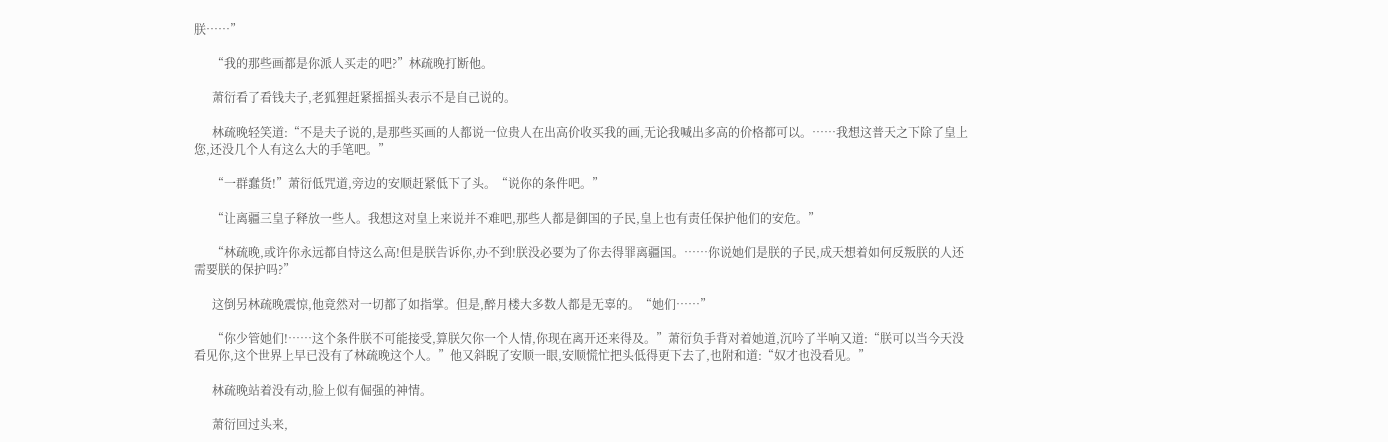朕……”

      “我的那些画都是你派人买走的吧?”林疏晚打断他。

      萧衍看了看钱夫子,老狐狸赶紧摇摇头表示不是自己说的。

      林疏晚轻笑道:“不是夫子说的,是那些买画的人都说一位贵人在出高价收买我的画,无论我喊出多高的价格都可以。……我想这普天之下除了皇上您,还没几个人有这么大的手笔吧。”

      “一群蠢货!”萧衍低咒道,旁边的安顺赶紧低下了头。“说你的条件吧。”

      “让离疆三皇子释放一些人。我想这对皇上来说并不难吧,那些人都是御国的子民,皇上也有责任保护他们的安危。”

      “林疏晚,或许你永远都自恃这么高!但是朕告诉你,办不到!朕没必要为了你去得罪离疆国。……你说她们是朕的子民,成天想着如何反叛朕的人还需要朕的保护吗?”

      这倒另林疏晚震惊,他竟然对一切都了如指掌。但是,醉月楼大多数人都是无辜的。“她们……”

      “你少管她们!……这个条件朕不可能接受,算朕欠你一个人情,你现在离开还来得及。”萧衍负手背对着她道,沉吟了半响又道:“朕可以当今天没看见你,这个世界上早已没有了林疏晚这个人。”他又斜睨了安顺一眼,安顺慌忙把头低得更下去了,也附和道:“奴才也没看见。”

      林疏晚站着没有动,脸上似有倔强的神情。

      萧衍回过头来,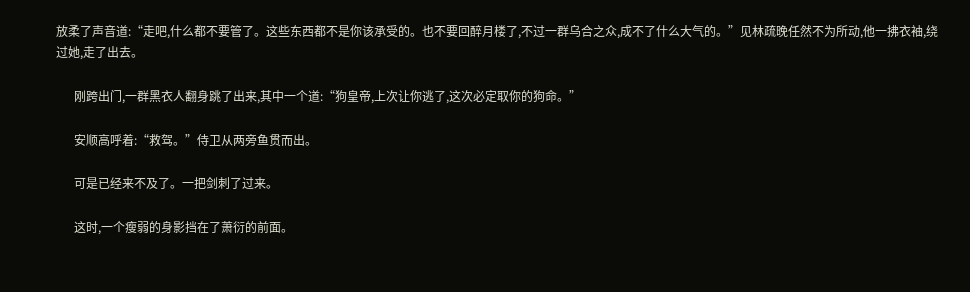放柔了声音道:“走吧,什么都不要管了。这些东西都不是你该承受的。也不要回醉月楼了,不过一群乌合之众,成不了什么大气的。”见林疏晚任然不为所动,他一拂衣袖,绕过她,走了出去。

      刚跨出门,一群黑衣人翻身跳了出来,其中一个道:“狗皇帝,上次让你逃了,这次必定取你的狗命。”

      安顺高呼着:“救驾。”侍卫从两旁鱼贯而出。

      可是已经来不及了。一把剑刺了过来。

      这时,一个瘦弱的身影挡在了萧衍的前面。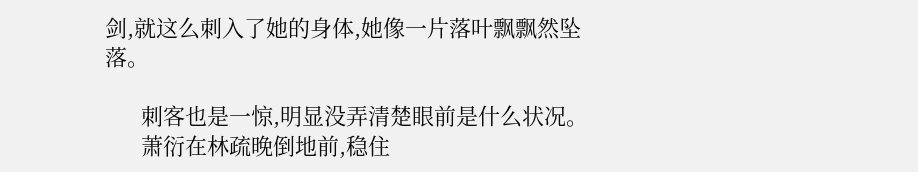剑,就这么刺入了她的身体,她像一片落叶飘飘然坠落。

      刺客也是一惊,明显没弄清楚眼前是什么状况。
      萧衍在林疏晚倒地前,稳住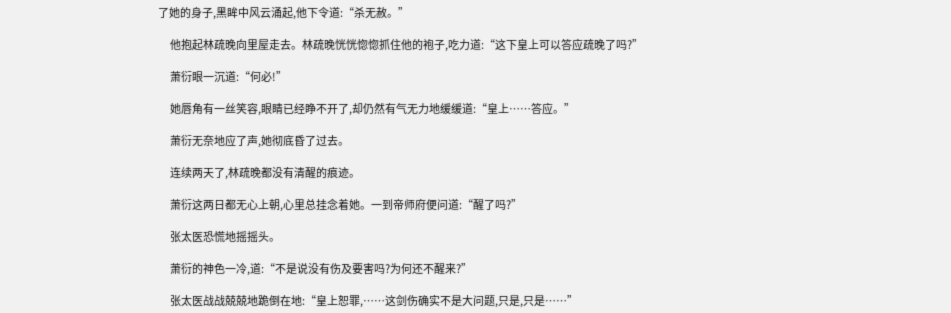了她的身子,黑眸中风云涌起,他下令道:“杀无赦。”

      他抱起林疏晚向里屋走去。林疏晚恍恍惚惚抓住他的袍子,吃力道:“这下皇上可以答应疏晚了吗?”

      萧衍眼一沉道:“何必!”

      她唇角有一丝笑容,眼睛已经睁不开了,却仍然有气无力地缓缓道:“皇上……答应。”

      萧衍无奈地应了声,她彻底昏了过去。

      连续两天了,林疏晚都没有清醒的痕迹。

      萧衍这两日都无心上朝,心里总挂念着她。一到帝师府便问道:“醒了吗?”

      张太医恐慌地摇摇头。

      萧衍的神色一冷,道:“不是说没有伤及要害吗?为何还不醒来?”

      张太医战战兢兢地跪倒在地:“皇上恕罪,……这剑伤确实不是大问题,只是,只是……”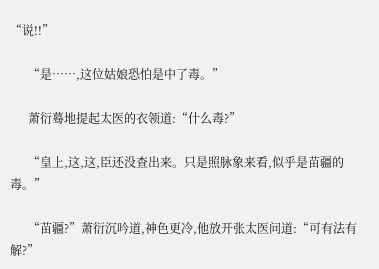“说!!”

      “是……,这位姑娘恐怕是中了毒。”

      萧衍蓦地提起太医的衣领道:“什么毒?”

      “皇上,这,这,臣还没查出来。只是照脉象来看,似乎是苗疆的毒。”

      “苗疆?”萧衍沉吟道,神色更冷,他放开张太医问道:“可有法有解?”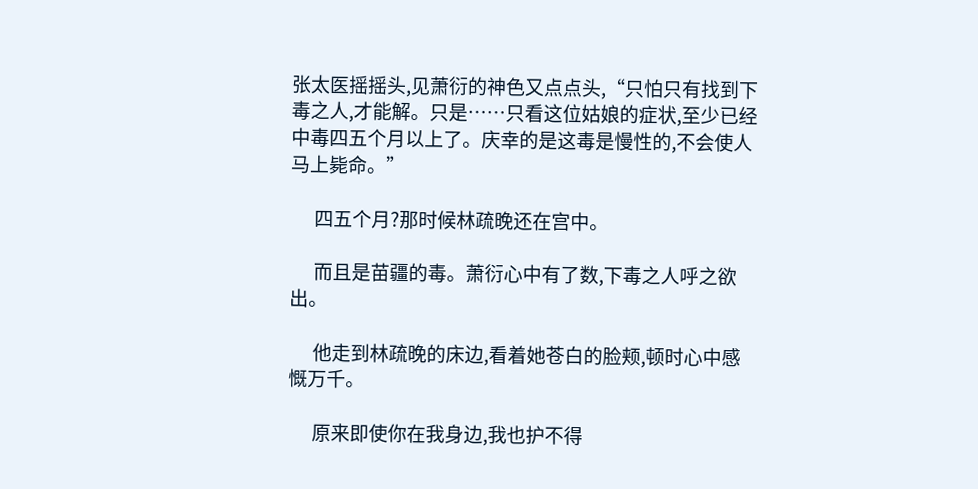张太医摇摇头,见萧衍的神色又点点头,“只怕只有找到下毒之人,才能解。只是……只看这位姑娘的症状,至少已经中毒四五个月以上了。庆幸的是这毒是慢性的,不会使人马上毙命。”

      四五个月?那时候林疏晚还在宫中。

      而且是苗疆的毒。萧衍心中有了数,下毒之人呼之欲出。

      他走到林疏晚的床边,看着她苍白的脸颊,顿时心中感慨万千。

      原来即使你在我身边,我也护不得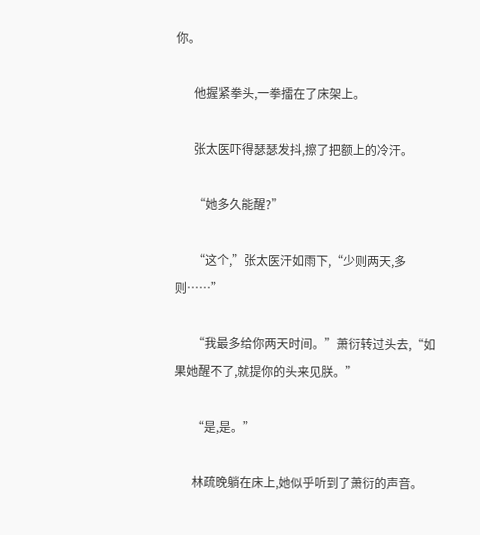你。

      他握紧拳头,一拳擂在了床架上。

      张太医吓得瑟瑟发抖,擦了把额上的冷汗。

      “她多久能醒?”

      “这个,”张太医汗如雨下,“少则两天,多则……”

      “我最多给你两天时间。”萧衍转过头去,“如果她醒不了,就提你的头来见朕。”

      “是,是。”

      林疏晚躺在床上,她似乎听到了萧衍的声音。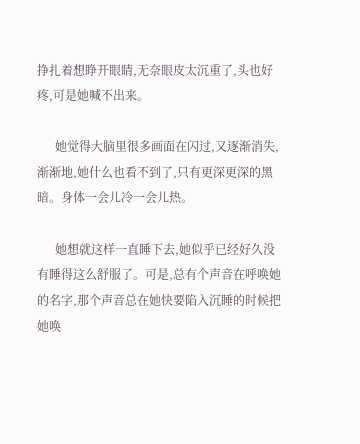挣扎着想睁开眼睛,无奈眼皮太沉重了,头也好疼,可是她喊不出来。

      她觉得大脑里很多画面在闪过,又逐渐消失,渐渐地,她什么也看不到了,只有更深更深的黑暗。身体一会儿冷一会儿热。

      她想就这样一直睡下去,她似乎已经好久没有睡得这么舒服了。可是,总有个声音在呼唤她的名字,那个声音总在她快要陷入沉睡的时候把她唤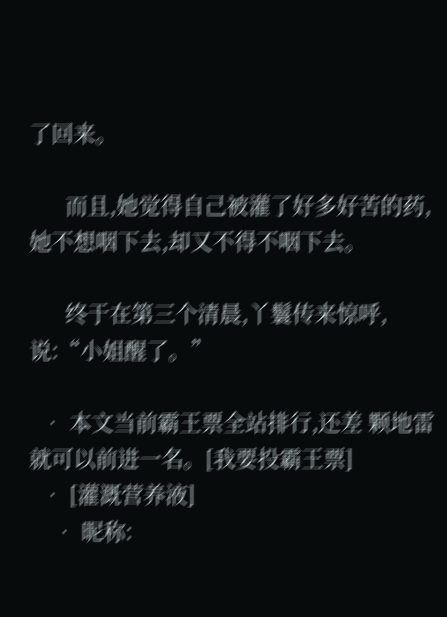了回来。

      而且,她觉得自己被灌了好多好苦的药,她不想咽下去,却又不得不咽下去。

      终于在第三个清晨,丫鬟传来惊呼,说:“小姐醒了。”

  • 本文当前霸王票全站排行,还差 颗地雷就可以前进一名。[我要投霸王票]
  • [灌溉营养液]
    • 昵称: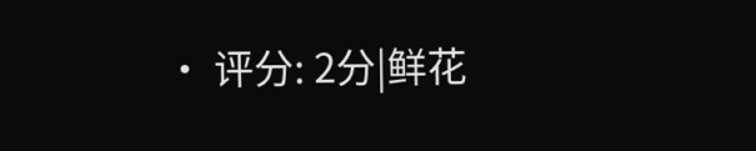• 评分: 2分|鲜花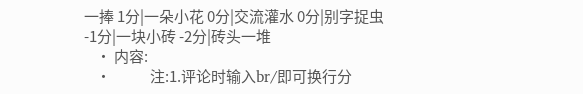一捧 1分|一朵小花 0分|交流灌水 0分|别字捉虫 -1分|一块小砖 -2分|砖头一堆
    • 内容:
    •             注:1.评论时输入br/即可换行分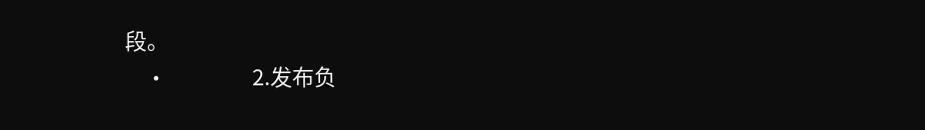段。
    •                 2.发布负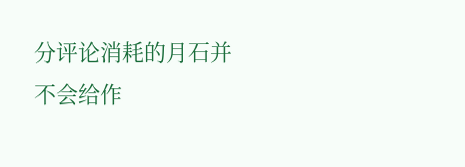分评论消耗的月石并不会给作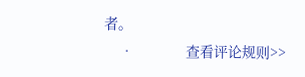者。
    •             查看评论规则>>